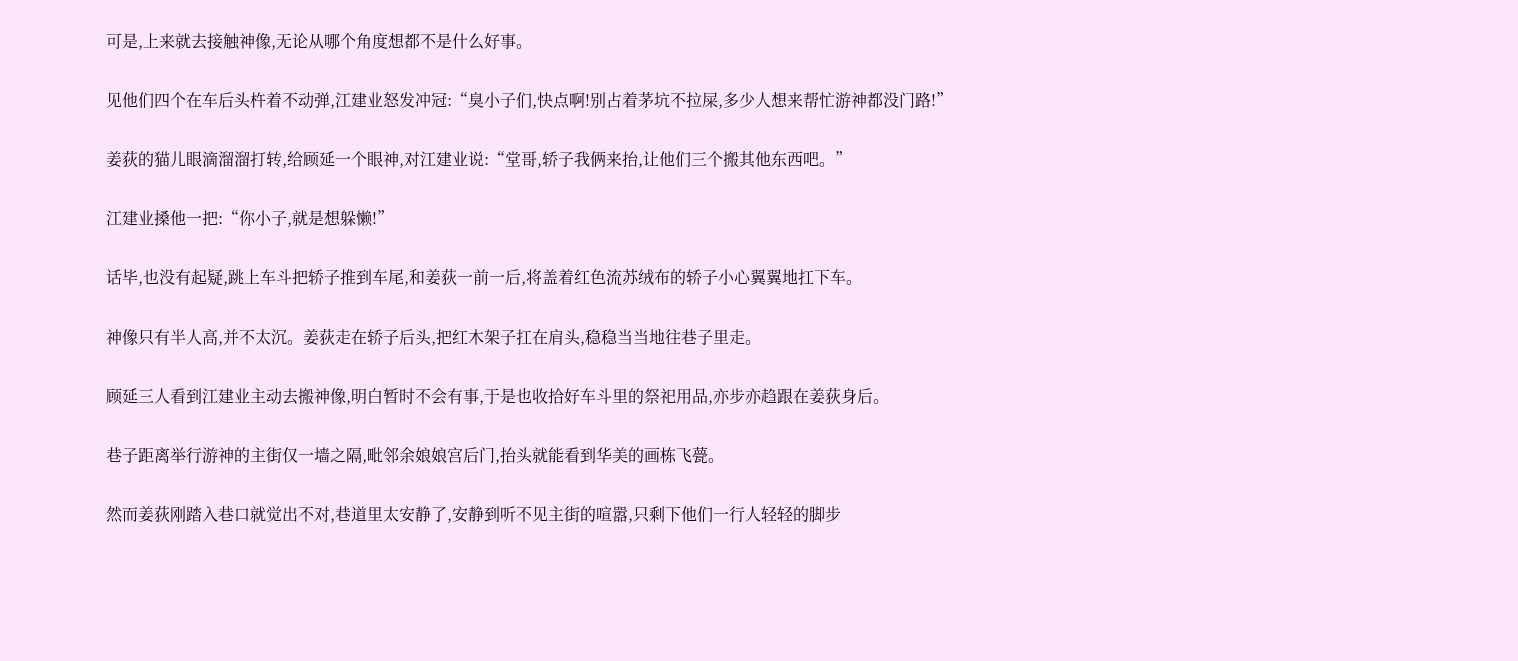可是,上来就去接触神像,无论从哪个角度想都不是什么好事。

见他们四个在车后头杵着不动弹,江建业怒发冲冠:“臭小子们,快点啊!别占着茅坑不拉屎,多少人想来帮忙游神都没门路!”

姜荻的猫儿眼滴溜溜打转,给顾延一个眼神,对江建业说:“堂哥,轿子我俩来抬,让他们三个搬其他东西吧。”

江建业搡他一把:“你小子,就是想躲懒!”

话毕,也没有起疑,跳上车斗把轿子推到车尾,和姜荻一前一后,将盖着红色流苏绒布的轿子小心翼翼地扛下车。

神像只有半人高,并不太沉。姜荻走在轿子后头,把红木架子扛在肩头,稳稳当当地往巷子里走。

顾延三人看到江建业主动去搬神像,明白暂时不会有事,于是也收拾好车斗里的祭祀用品,亦步亦趋跟在姜荻身后。

巷子距离举行游神的主街仅一墙之隔,毗邻余娘娘宫后门,抬头就能看到华美的画栋飞甍。

然而姜荻刚踏入巷口就觉出不对,巷道里太安静了,安静到听不见主街的喧嚣,只剩下他们一行人轻轻的脚步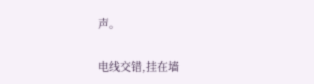声。

电线交错,挂在墙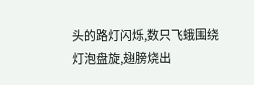头的路灯闪烁,数只飞蛾围绕灯泡盘旋,翅膀烧出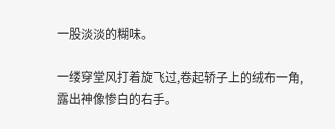一股淡淡的糊味。

一缕穿堂风打着旋飞过,卷起轿子上的绒布一角,露出神像惨白的右手。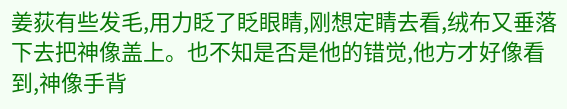姜荻有些发毛,用力眨了眨眼睛,刚想定睛去看,绒布又垂落下去把神像盖上。也不知是否是他的错觉,他方才好像看到,神像手背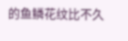的鱼鳞花纹比不久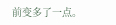前变多了一点。